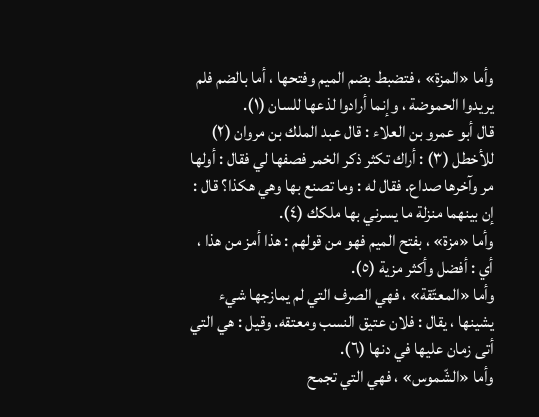وأما «المزة» ، فتضبط بضم الميم وفتحها ، أما بالضم فلم يريدوا الحموضة ، وإنما أرادوا لذعها للسان (١).
قال أبو عمرو بن العلاء : قال عبد الملك بن مروان (٢) للأخطل (٣) : أراك تكثر ذكر الخمر فصفها لي فقال : أولها مر وآخرها صداع. فقال له : وما تصنع بها وهي هكذا؟ قال : إن بينهما منزلة ما يسرني بها ملكك (٤).
وأما «مزة» ، بفتح الميم فهو من قولهم : هذا أمز من هذا ، أي : أفضل وأكثر مزية (٥).
وأما «المعتّقة» ، فهي الصرف التي لم يمازجها شيء يشينها ، يقال : فلان عتيق النسب ومعتقه. وقيل : هي التي أتى زمان عليها في دنها (٦).
وأما «الشّموس» ، فهي التي تجمح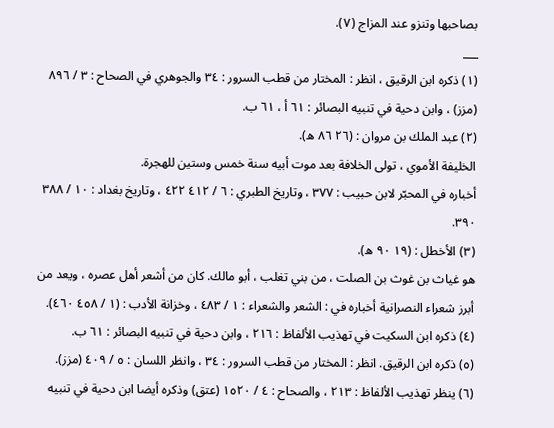بصاحبها وتنزو عند المزاج (٧).
___
(١) ذكره ابن الرقيق ، انظر : المختار من قطب السرور : ٣٤ والجوهري في الصحاح : ٣ / ٨٩٦ (مزز) ، وابن دحية في تنبيه البصائر : ٦١ أ ، ٦١ ب.
(٢) عبد الملك بن مروان : (٢٦ ٨٦ ه).
الخليفة الأموي ، تولى الخلافة بعد موت أبيه سنة خمس وستين للهجرة.
أخباره في المحبّر لابن حبيب : ٣٧٧ ، وتاريخ الطبري : ٦ / ٤١٢ ٤٢٢ ، وتاريخ بغداد : ١٠ / ٣٨٨ ٣٩٠.
(٣) الأخطل : (١٩ ٩٠ ه).
هو غياث بن غوث بن الصلت ، من بني تغلب ، أبو مالك. كان من أشعر أهل عصره ، ويعد من أبرز شعراء النصرانية أخباره في : الشعر والشعراء : ١ / ٤٨٣ ، وخزانة الأدب : (١ / ٤٥٨ ٤٦٠).
(٤) ذكره ابن السكيت في تهذيب الألفاظ : ٢١٦ ، وابن دحية في تنبيه البصائر : ٦١ ب.
(٥) ذكره ابن الرقيق. انظر : المختار من قطب السرور : ٣٤ ، وانظر اللسان : ٥ / ٤٠٩ (مزز).
(٦) ينظر تهذيب الألفاظ : ٢١٣ ، والصحاح : ٤ / ١٥٢٠ (عتق) وذكره أيضا ابن دحية في تنبيه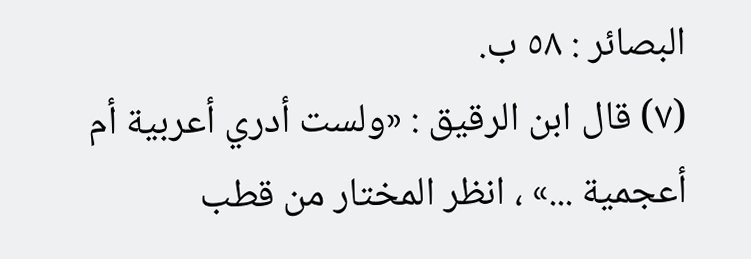البصائر : ٥٨ ب.
(٧) قال ابن الرقيق : «ولست أدري أعربية أم أعجمية ...» ، انظر المختار من قطب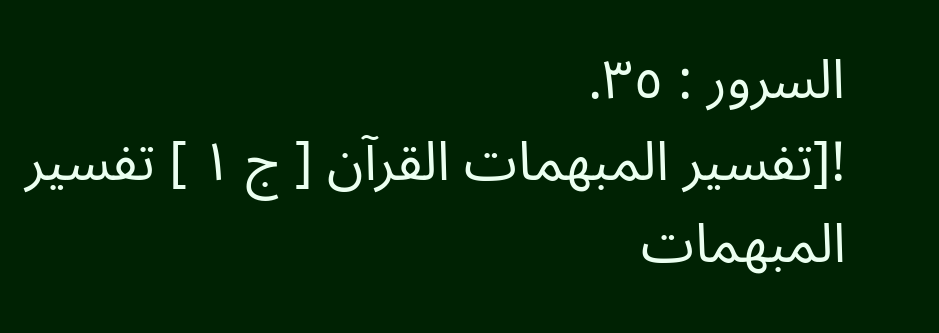السرور : ٣٥.
![تفسير المبهمات القرآن [ ج ١ ] تفسير المبهمات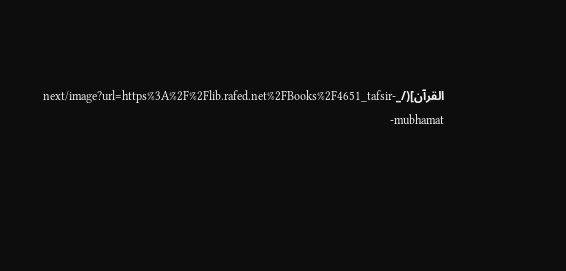القرآن](/_next/image?url=https%3A%2F%2Flib.rafed.net%2FBooks%2F4651_tafsir-mubhamat-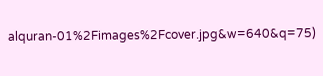alquran-01%2Fimages%2Fcover.jpg&w=640&q=75)